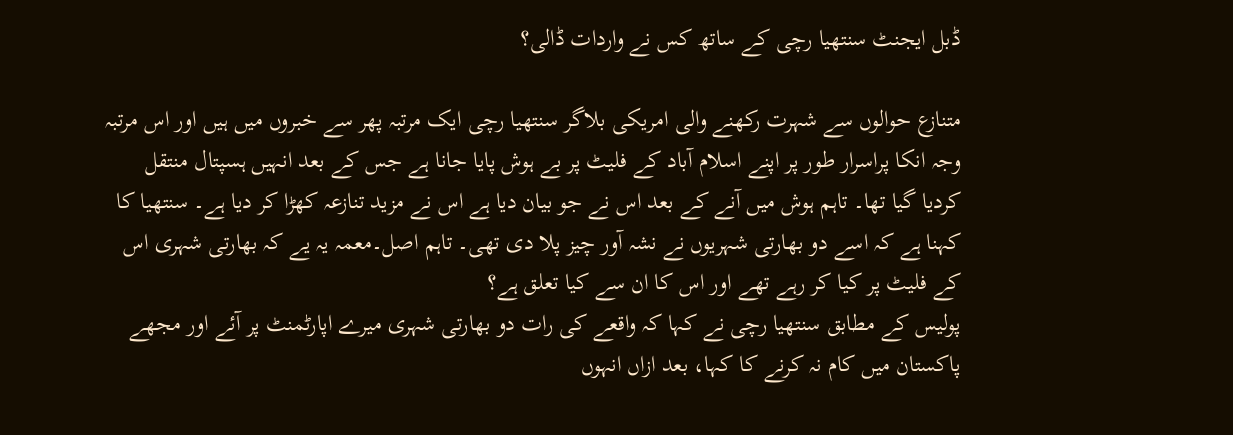ڈبل ایجنٹ سنتھیا رچی کے ساتھ کس نے واردات ڈالی؟

متنازع حوالوں سے شہرت رکھنے والی امریکی بلاگر سنتھیا رچی ایک مرتبہ پھر سے خبروں میں ہیں اور اس مرتبہ وجہ انکا پراسرار طور پر اپنے اسلام آباد کے فلیٹ پر بے ہوش پایا جانا ہے جس کے بعد انہیں ہسپتال منتقل کردیا گیا تھا۔ تاہم ہوش میں آنے کے بعد اس نے جو بیان دیا ہے اس نے مزید تنازعہ کھڑا کر دیا ہے۔ سنتھیا کا کہنا ہے کہ اسے دو بھارتی شہریوں نے نشہ آور چیز پلا دی تھی۔ تاہم اصل۔معمہ یہ یے کہ بھارتی شہری اس کے فلیٹ پر کیا کر رہے تھے اور اس کا ان سے کیا تعلق ہے؟
پولیس کے مطابق سنتھیا رچی نے کہا کہ واقعے کی رات دو بھارتی شہری میرے اپارٹمنٹ پر آئے اور مجھے پاکستان میں کام نہ کرنے کا کہا، بعد ازاں انہوں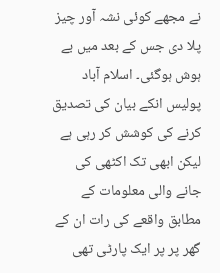نے مجھے کوئی نشہ آور چیز پلا دی جس کے بعد میں بے ہوش ہوگئی۔ اسلام آباد پولیس انکے بیان کی تصدیق کرنے کی کوشش کر رہی ہے لیکن ابھی تک اکٹھی کی جانے والی معلومات کے مطابق واقعے کی رات ان کے گھر پر پر ایک پارٹی تھی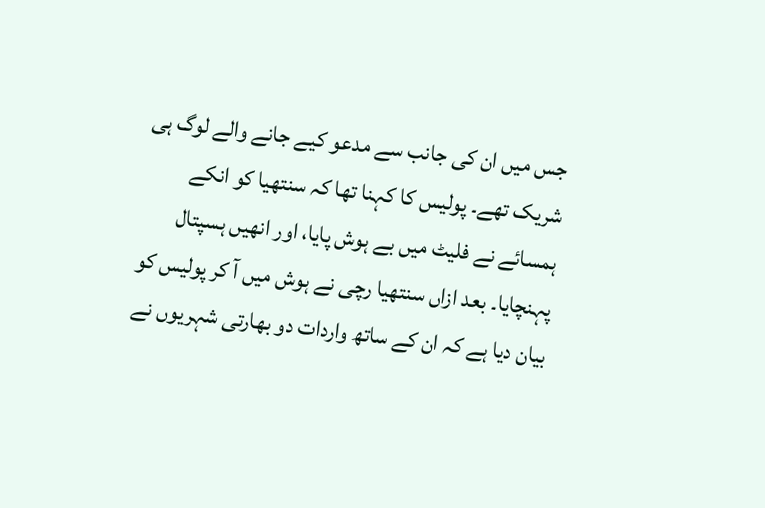جس میں ان کی جانب سے مدعو کیے جانے والے لوگ ہی شریک تھے۔ پولیس کا کہنا تھا کہ سنتھیا کو انکے ہمسائے نے فلیٹ میں بے ہوش پایا، اور انھیں ہسپتال پہنچایا۔ بعد ازاں سنتھیا رچی نے ہوش میں آ کر پولیس کو بیان دیا ہے کہ ان کے ساتھ واردات دو بھارتی شہریوں نے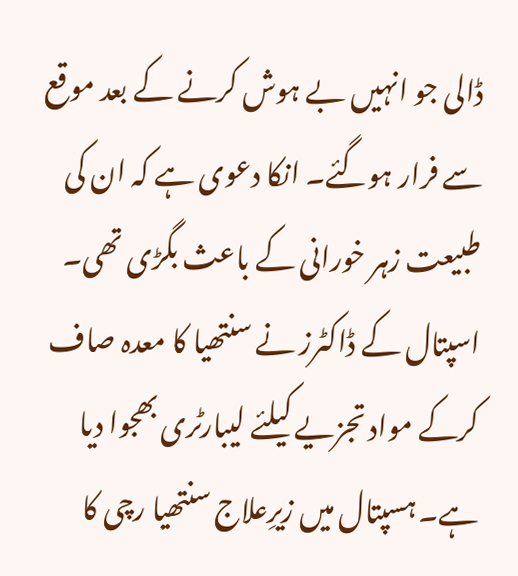ڈالی جو انہیں بے ہوش کرنے کے بعد موقع سے فرار ہوگئے۔ انکا دعوی ہے کہ ان کی طبیعت زہر خورانی کے باعث بگڑی تھی۔ اسپتال کے ڈاکٹرز نے سنتھیا کا معدہ صاف کرکے مواد تجزیے کیلئے لیبارٹری بھجوا دیا ہے۔ ہسپتال میں زیرِعلاج سنتھیا رچی کا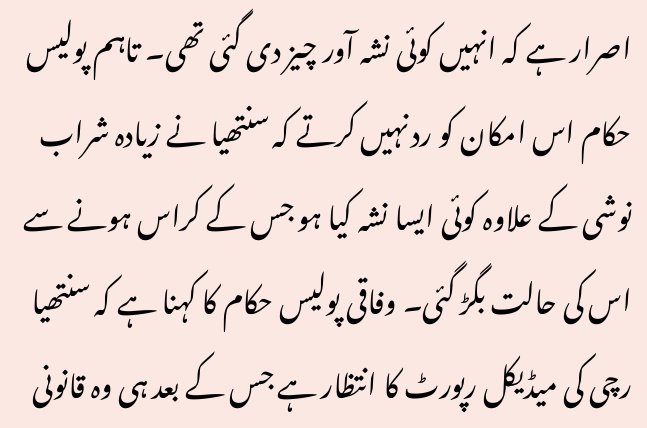اصرار ہے کہ انہیں کوئی نشہ آور چیز دی گئی تھی۔ تاہم پولیس حکام اس امکان کو رد نہیں کرتے کہ سنتھیا نے زیادہ شراب نوشی کے علاوہ کوئی ایسا نشہ کیا ہو جس کے کراس ہونے سے اس کی حالت بگڑ گئی۔ وفاقی پولیس حکام کا کہنا ہے کہ سنتھیا رچی کی میڈیکل رپورٹ کا انتظار ہے جس کے بعد ہی وہ قانونی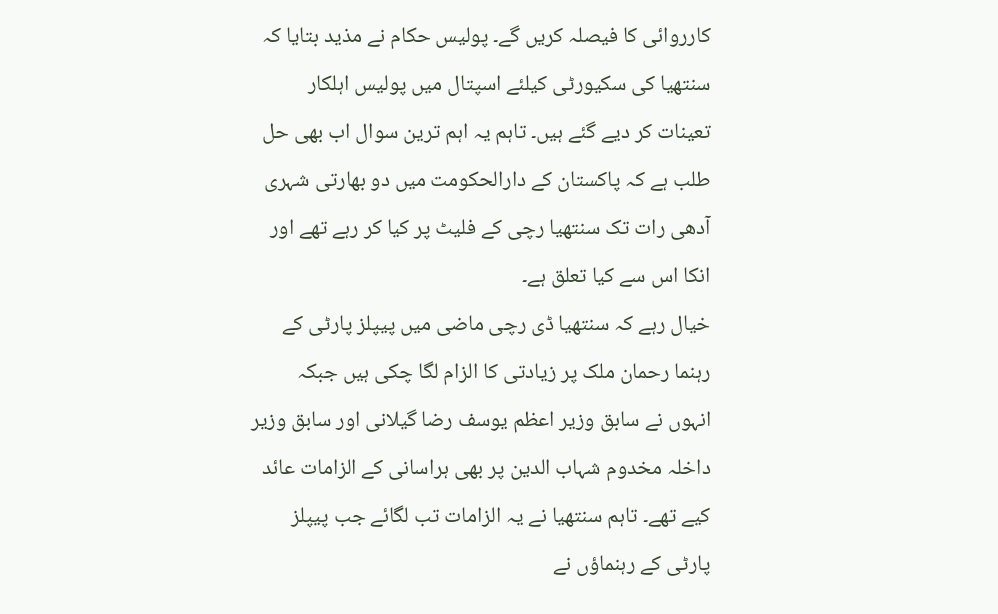کارروائی کا فیصلہ کریں گے۔ پولیس حکام نے مذید بتایا کہ سنتھیا کی سکیورٹی کیلئے اسپتال میں پولیس اہلکار تعینات کر دیے گئے ہیں۔ تاہم یہ اہم ترین سوال اب بھی حل طلب ہے کہ پاکستان کے دارالحکومت میں دو بھارتی شہری آدھی رات تک سنتھیا رچی کے فلیٹ پر کیا کر رہے تھے اور انکا اس سے کیا تعلق ہے۔
خیال رہے کہ سنتھیا ڈی رچی ماضی میں پیپلز پارٹی کے رہنما رحمان ملک پر زيادتی کا الزام لگا چکی ہیں جبکہ انہوں نے سابق وزير اعظم یوسف رضا گیلانی اور سابق وزیر داخلہ مخدوم شہاب الدین پر بھی ہراسانی کے الزامات عائد کیے تھے۔ تاہم سنتھیا نے یہ الزامات تب لگائے جب پیپلز پارٹی کے رہنماؤں نے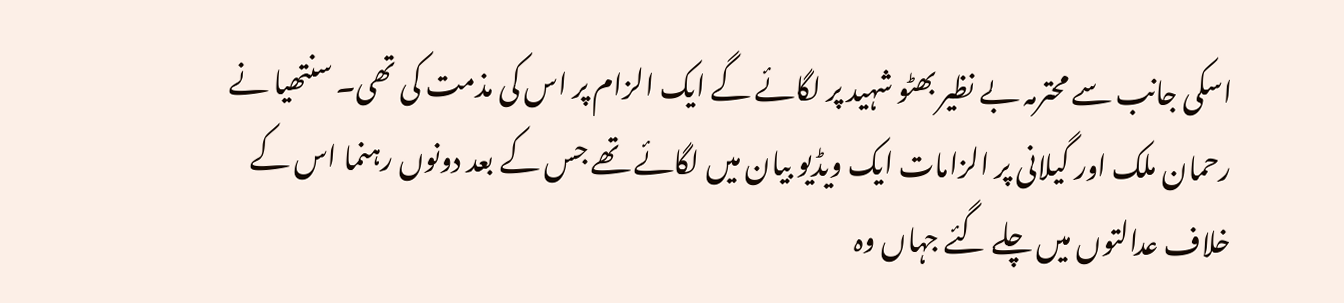اسکی جانب سے محترمہ بے نظیر بھٹو شہید پر لگائے گے ایک الزام پر اس کی مذمت کی تھی۔ سنتھیا نے رحمان ملک اور گیلانی پر الزامات ایک ویڈیو بیان میں لگائے تھے جس کے بعد دونوں رہنما اس کے خلاف عدالتوں میں چلے گئے جہاں وہ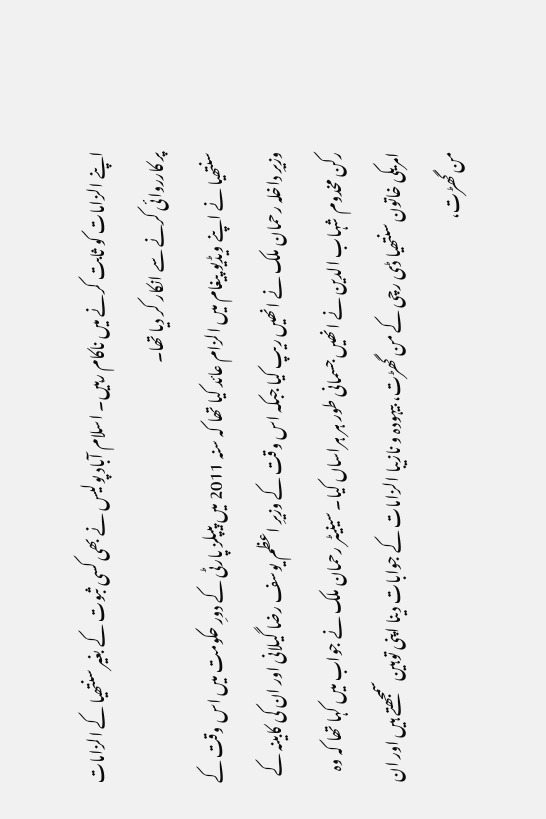اپنے الزامات کو ثابت کرنے میں ناکام رہیں۔ اسلام آباد پولیس نے بھی کسی ثبوت کے بغیر سنتھیا کے الزامات پر کارروائی کرنے سے انکار کر دیا تھا۔
سنتھیا نے اپنے ویڈیو پیغام میں الزام عائد کیا تھا کہ سنہ 2011 میں پیپلز پارٹی کے دورِ حکومت میں اس وقت کے وزیرِ داخلہ رحمان ملک نے انھیں ریپ کیا جبکہ اس وقت کے وزیرِ اعظم یوسف رضا گیلانی اور ان کی کابینہ کے رکن مخدوم شہاب الدین نے انھیں جسمانی طور ہر ہراساں کیا۔ سینیٹر رحمان ملک نے جواب میں کہا تھا کہ وہ امریکی خاتون سنتھیا ڈی رچی کے من گھڑت، بیہودہ و نازیبا الزامات کے جوابات دینا اپنی توہین سمجھتے ہیں اور ان من گھڑت،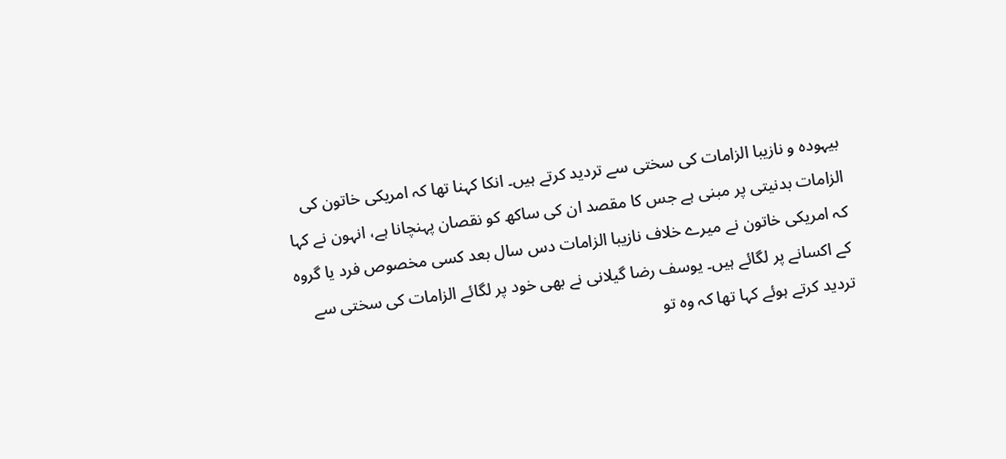بیہودہ و نازیبا الزامات کی سختی سے تردید کرتے ہیں۔ انکا کہنا تھا کہ امریکی خاتون کی الزامات بدنیتی پر مبنی ہے جس کا مقصد ان کی ساکھ کو نقصان پہنچانا ہے، انہون نے کہا کہ امریکی خاتون نے میرے خلاف نازیبا الزامات دس سال بعد کسی مخصوص فرد یا گروہ کے اکسانے پر لگائے ہیں۔ یوسف رضا گیلانی نے بھی خود پر لگائے الزامات کی سختی سے تردید کرتے ہوئے کہا تھا کہ وہ تو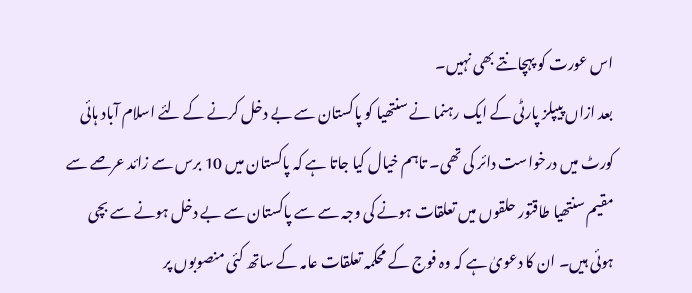اس عورت کو پہچانتے بھی نہیں۔
بعد ازاں پیپلز پارٹی کے ایک رہنما نے سنتھیا کو پاکستان سے بے دخل کرنے کے لئے اسلام آباد ہائی کورٹ میں درخواست دائر کی تھی۔ تاہم خیال کیا جاتا ہے کہ پاکستان میں 10 برس سے زائد عرصے سے مقیم سنتھیا طاقتور حلقوں میں تعلقات ہونے کی وجہ سے سے پاکستان سے بے دخل ہونے سے بچی ہوئی ہیں۔ ان کا دعویٰ ہے کہ وہ فوج کے محکمہ تعلقات عامہ کے ساتھ کئی منصوبوں پر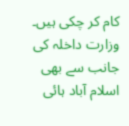کام کر چکی ہیں۔ وزارت داخلہ کی جانب سے بھی اسلام آباد ہائی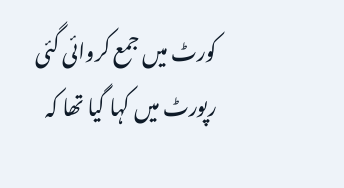کورٹ میں جمع کروائی گئی رپورٹ میں کہا گیا تھا کہ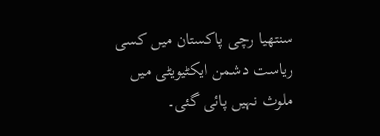سنتھیا رچی پاکستان میں کسی ریاست دشمن ایکٹیویٹی میں ملوث نہیں پائی گئی۔